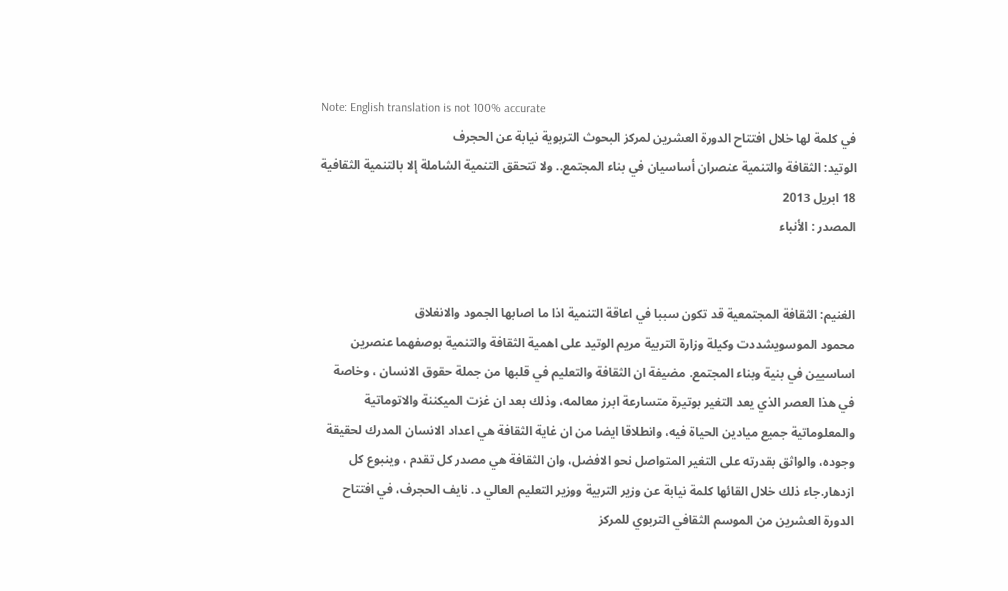Note: English translation is not 100% accurate
في كلمة لها خلال افتتاح الدورة العشرين لمركز البحوث التربوية نيابة عن الحجرف
الوتيد: الثقافة والتنمية عنصران أساسيان في بناء المجتمع.. ولا تتحقق التنمية الشاملة إلا بالتنمية الثقافية
18 ابريل 2013
المصدر : الأنباء


الغنيم: الثقافة المجتمعية قد تكون سببا في اعاقة التنمية اذا ما اصابها الجمود والانغلاق
محمود الموسويشددت وكيلة وزارة التربية مريم الوتيد على اهمية الثقافة والتنمية بوصفهما عنصرين اساسيين في بنية وبناء المجتمع. مضيفة ان الثقافة والتعليم في قلبها من جملة حقوق الانسان ، وخاصة في هذا العصر الذي يعد التغير بوتيرة متسارعة ابرز معالمه، وذلك بعد ان غزت الميكننة والاتوماتية والمعلوماتية جميع ميادين الحياة فيه، وانطلاقا ايضا من ان غاية الثقافة هي اعداد الانسان المدرك لحقيقة وجوده، والواثق بقدرته على التغير المتواصل نحو الافضل، وان الثقافة هي مصدر كل تقدم ، وينبوع كل ازدهار.جاء ذلك خلال القائها كلمة نيابة عن وزير التربية ووزير التعليم العالي د. نايف الحجرف، في افتتاح الدورة العشرين من الموسم الثقافي التربوي للمركز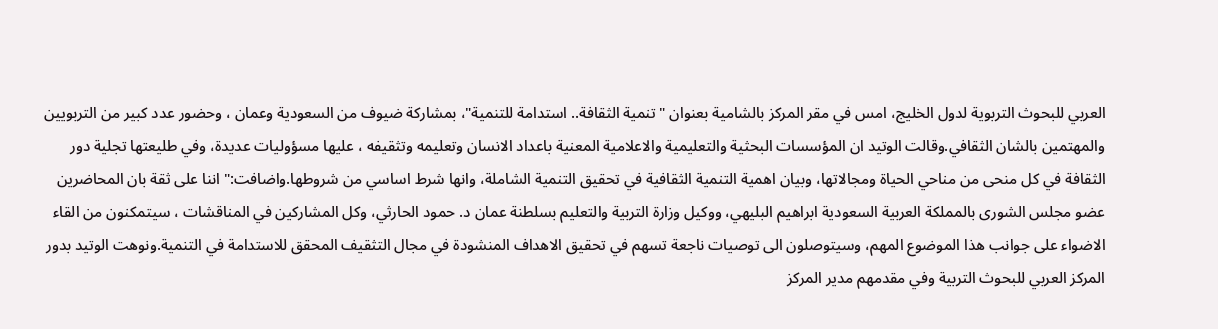العربي للبحوث التربوية لدول الخليج، امس في مقر المركز بالشامية بعنوان " تنمية الثقافة.. استدامة للتنمية"، بمشاركة ضيوف من السعودية وعمان ، وحضور عدد كبير من التربويين والمهتمين بالشان الثقافي.وقالت الوتيد ان المؤسسات البحثية والتعليمية والاعلامية المعنية باعداد الانسان وتعليمه وتثقيفه ، عليها مسؤوليات عديدة، وفي طليعتها تجلية دور الثقافة في كل منحى من مناحي الحياة ومجالاتها، وبيان اهمية التنمية الثقافية في تحقيق التنمية الشاملة، وانها شرط اساسي من شروطها.واضافت:" اننا على ثقة بان المحاضرين عضو مجلس الشورى بالمملكة العربية السعودية ابراهيم البليهي، ووكيل وزارة التربية والتعليم بسلطنة عمان د. حمود الحارثي، وكل المشاركين في المناقشات ، سيتمكنون من القاء الاضواء على جوانب هذا الموضوع المهم، وسيتوصلون الى توصيات ناجعة تسهم في تحقيق الاهداف المنشودة في مجال التثقيف المحقق للاستدامة في التنمية.ونوهت الوتيد بدور المركز العربي للبحوث التربية وفي مقدمهم مدير المركز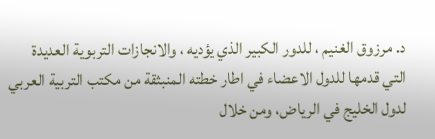د. مرزوق الغنيم ، للدور الكبير الذي يؤديه ، والانجازات التربوية العديدة التي قدمها للدول الاعضاء في اطار خطته المنبثقة من مكتب التربية العربي لدول الخليج في الرياض، ومن خلال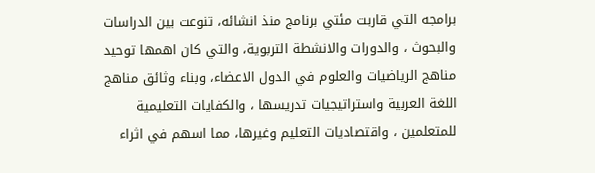برامجه التي قاربت مئتي برنامج منذ انشائه، تنوعت بين الدراسات والبحوث ، والدورات والانشطة التربوية، والتي كان اهمها توحيد مناهج الرياضيات والعلوم في الدول الاعضاء، وبناء وثائق مناهج اللغة العربية واستراتيجيات تدريسها ، والكفايات التعليمية للمتعلمين ، واقتصاديات التعليم وغيرها، مما اسهم في اثراء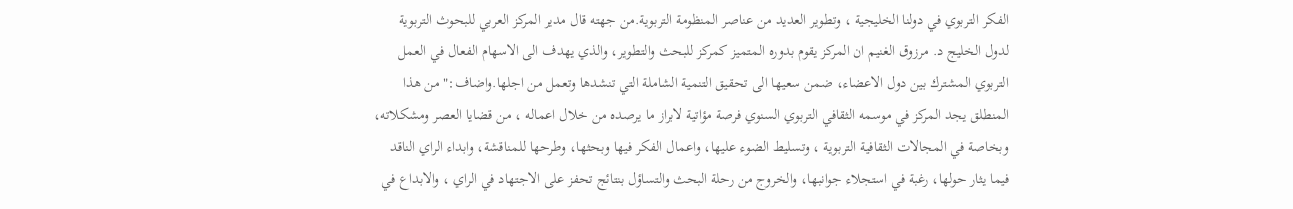الفكر التربوي في دولنا الخليجية ، وتطوير العديد من عناصر المنظومة التربوية.من جهته قال مدير المركز العربي للبحوث التربوية لدول الخليج د. مرزوق الغنيم ان المركز يقوم بدوره المتميز كمركز للبحث والتطوير، والذي يهدف الى الاسهام الفعال في العمل التربوي المشترك بين دول الاعضاء، ضمن سعيها الى تحقيق التنمية الشاملة التي تنشدها وتعمل من اجلها.واضاف:" من هذا المنطلق يجد المركز في موسمه الثقافي التربوي السنوي فرصة مؤاتية لابراز ما يرصده من خلال اعماله ، من قضايا العصر ومشكلاته، وبخاصة في المجالات الثقافية التربوية ، وتسليط الضوء عليها، واعمال الفكر فيها وبحثها، وطرحها للمناقشة، وابداء الراي الناقد فيما يثار حولها، رغبة في استجلاء جوانبها، والخروج من رحلة البحث والتساؤل بنتائج تحفز على الاجتهاد في الراي ، والابداع في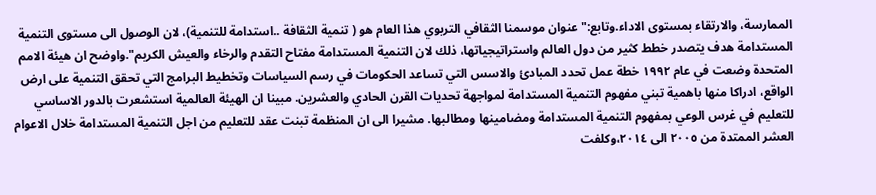الممارسة، والارتقاء بمستوى الاداء.وتابع:" عنوان موسمنا الثقافي التربوي هذا العام هو ( تنمية الثقافة ..استدامة للتنمية)، لان الوصول الى مستوى التنمية المستدامة هدف يتصدر خطط كثير من دول العالم واستراتيجياتها، ذلك لان التنمية المستدامة مفتاح التقدم والرخاء والعيش الكريم".واوضح ان هيئة الامم المتحدة وضعت في عام ١٩٩٢ خطة عمل تحدد المبادئ والاسس التي تساعد الحكومات في رسم السياسات وتخطيط البرامج التي تحقق التنمية على ارض الواقع، ادراكا منها باهمية تبني مفهوم التنمية المستدامة لمواجهة تحديات القرن الحادي والعشرين. مبينا ان الهيئة العالمية استشعرت بالدور الاساسي للتعليم في غرس الوعي بمفهوم التنمية المستدامة ومضامينها ومطالبها. مشيرا الى ان المنظمة تبنت عقد للتعليم من اجل التنمية المستدامة خلال الاعوام العشر الممتدة من ٢٠٠٥ الى ٢٠١٤،وكلفت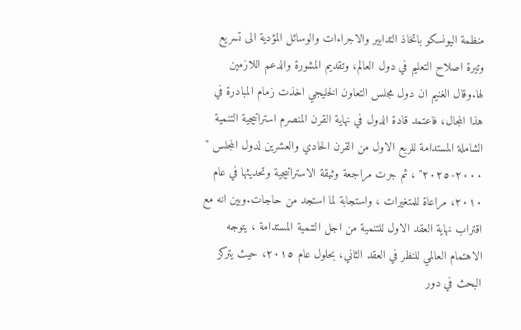منظمة اليونسكو باتخاذ التدابير والاجراءات والوسائل المؤدية الى تسريع وتيرة اصلاح التعليم في دول العالم، وتقديم المشورة والدعم اللازمين لها.وقال الغنيم ان دول مجلس التعاون الخليجي اخذت زمام المبادرة في هذا المجال، فاعتمد قادة الدول في نهاية القرن المنصرم استراتيجية التنمية الشاملة المستدامة للربع الاول من القرن الحادي والعشرين لدول المجلس " ٢٠٠٠-٢٠٢٥" ، ثم جرت مراجعة وثيقة الاستراتيجية وتحديثها في عام ٢٠١٠، مراعاة للمتغيرات ، واستجابة لما استجد من حاجات.وبين انه مع اقتراب نهاية العقد الاول للتنمية من اجل التنمية المستدامة ، يتوجه الاهتمام العالمي للنظر في العقد الثاني، بحلول عام ٢٠١٥، حيث يتركز البحث في دور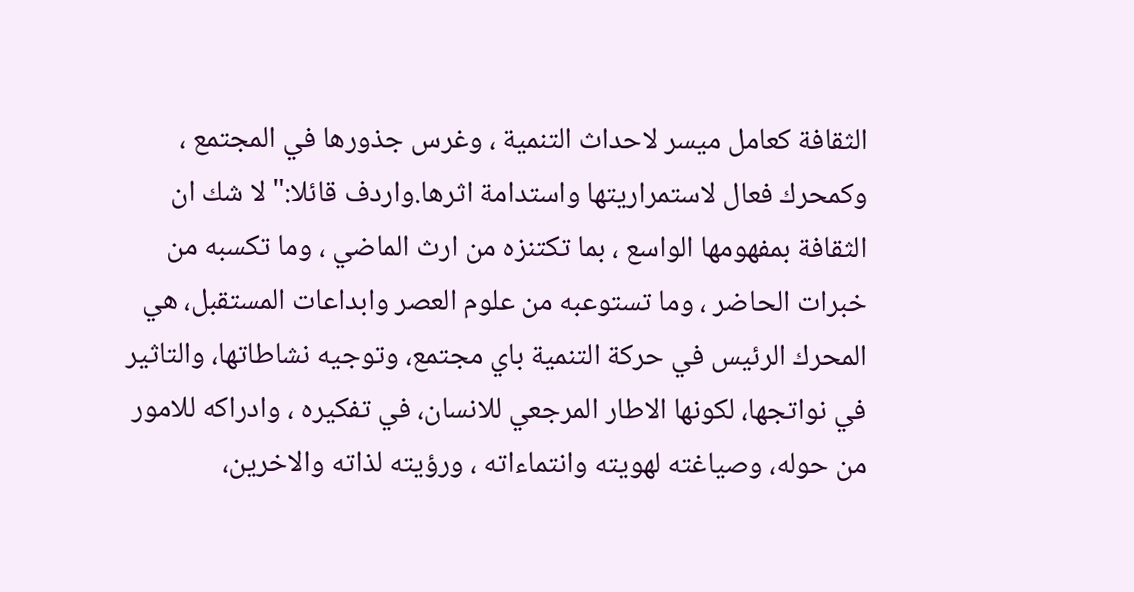الثقافة كعامل ميسر لاحداث التنمية ، وغرس جذورها في المجتمع ، وكمحرك فعال لاستمراريتها واستدامة اثرها.واردف قائلا:" لا شك ان الثقافة بمفهومها الواسع ، بما تكتنزه من ارث الماضي ، وما تكسبه من خبرات الحاضر ، وما تستوعبه من علوم العصر وابداعات المستقبل، هي المحرك الرئيس في حركة التنمية باي مجتمع، وتوجيه نشاطاتها، والتاثير في نواتجها، لكونها الاطار المرجعي للانسان، في تفكيره ، وادراكه للامور من حوله، وصياغته لهويته وانتماءاته ، ورؤيته لذاته والاخرين،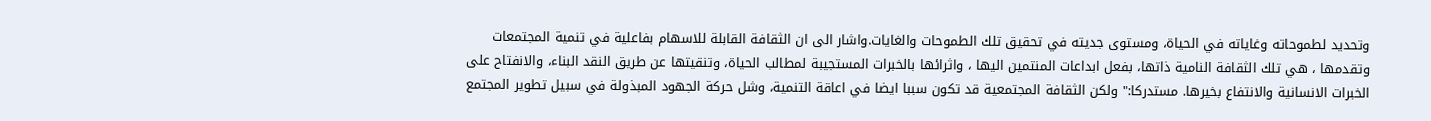وتحديد لطموحاته وغاياته في الحياة، ومستوى جديته في تحقيق تلك الطموحات والغايات.واشار الى ان الثقافة القابلة للاسهام بفاعلية في تنمية المجتمعات وتقدمها ، هي تلك الثقافة النامية ذاتها، بفعل ابداعات المنتمين اليها ، واثرائها بالخبرات المستجيبة لمطالب الحياة، وتنقيتها عن طريق النقد البناء، والانفتاح على الخبرات الانسانية والانتفاع بخيرها. مستدركا:" ولكن الثقافة المجتمعية قد تكون سببا ايضا في اعاقة التنمية، وشل حركة الجهود المبذولة في سبيل تطوير المجتمع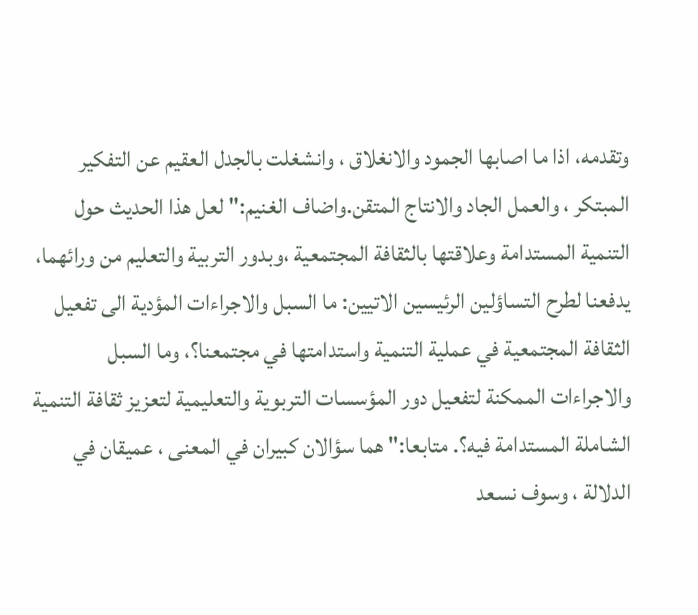وتقدمه، اذا ما اصابها الجمود والانغلاق ، وانشغلت بالجدل العقيم عن التفكير المبتكر ، والعمل الجاد والانتاج المتقن.واضاف الغنيم:" لعل هذا الحديث حول التنمية المستدامة وعلاقتها بالثقافة المجتمعية ،وبدور التربية والتعليم من ورائهما، يدفعنا لطرح التساؤلين الرئيسين الاتيين: ما السبل والاجراءات المؤدية الى تفعيل الثقافة المجتمعية في عملية التنمية واستدامتها في مجتمعنا؟، وما السبل والاجراءات الممكنة لتفعيل دور المؤسسات التربوية والتعليمية لتعزيز ثقافة التنمية الشاملة المستدامة فيه؟. متابعا:" هما سؤالان كبيران في المعنى ، عميقان في الدلالة ، وسوف نسعد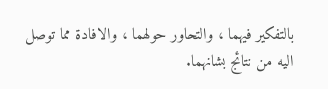بالتفكير فيهما ، والتحاور حولهما ، والافادة مما توصل اليه من نتائج بشانهما.